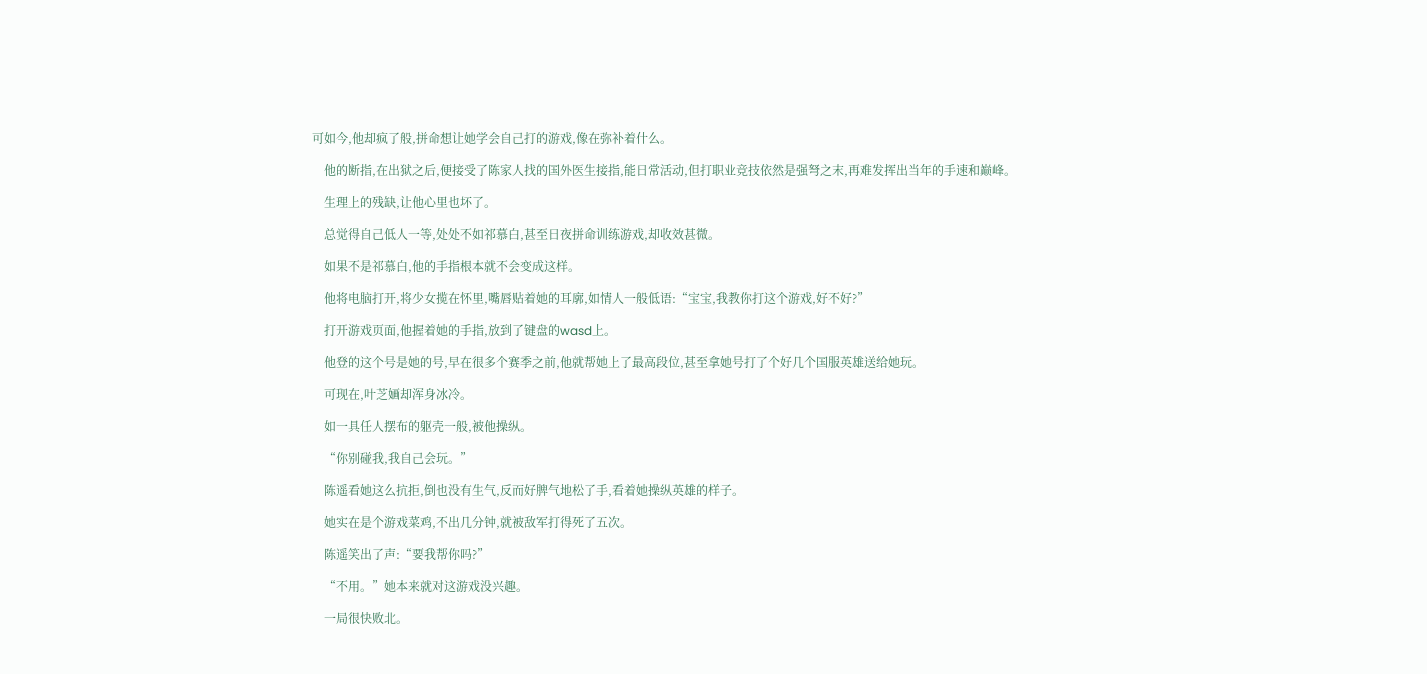可如今,他却疯了般,拼命想让她学会自己打的游戏,像在弥补着什么。

    他的断指,在出狱之后,便接受了陈家人找的国外医生接指,能日常活动,但打职业竞技依然是强弩之末,再难发挥出当年的手速和巅峰。

    生理上的残缺,让他心里也坏了。

    总觉得自己低人一等,处处不如祁慕白,甚至日夜拼命训练游戏,却收效甚微。

    如果不是祁慕白,他的手指根本就不会变成这样。

    他将电脑打开,将少女揽在怀里,嘴唇贴着她的耳廓,如情人一般低语:“宝宝,我教你打这个游戏,好不好?”

    打开游戏页面,他握着她的手指,放到了键盘的wasd上。

    他登的这个号是她的号,早在很多个赛季之前,他就帮她上了最高段位,甚至拿她号打了个好几个国服英雄送给她玩。

    可现在,叶芝婳却浑身冰冷。

    如一具任人摆布的躯壳一般,被他操纵。

    “你别碰我,我自己会玩。”

    陈遥看她这么抗拒,倒也没有生气,反而好脾气地松了手,看着她操纵英雄的样子。

    她实在是个游戏菜鸡,不出几分钟,就被敌军打得死了五次。

    陈遥笑出了声:“要我帮你吗?”

    “不用。”她本来就对这游戏没兴趣。

    一局很快败北。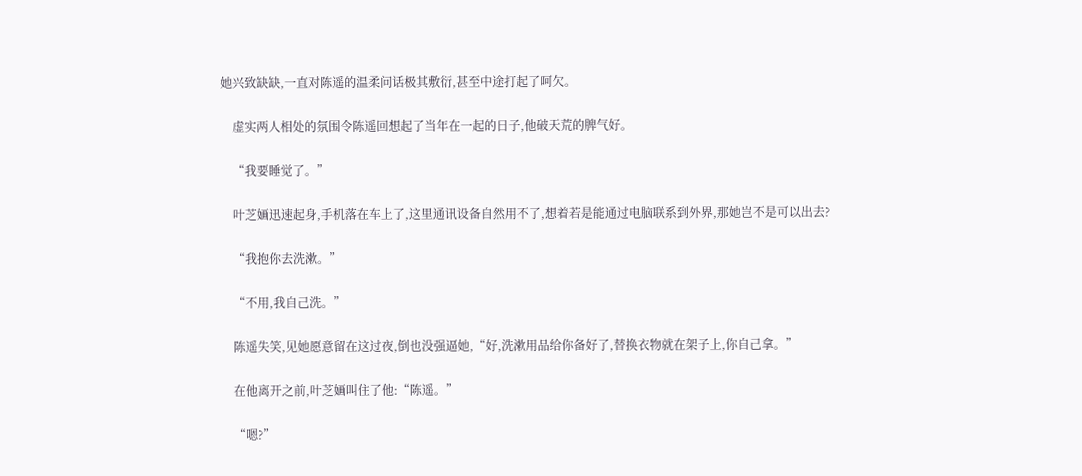她兴致缺缺,一直对陈遥的温柔问话极其敷衍,甚至中途打起了呵欠。

    虚实两人相处的氛围令陈遥回想起了当年在一起的日子,他破天荒的脾气好。

    “我要睡觉了。”

    叶芝婳迅速起身,手机落在车上了,这里通讯设备自然用不了,想着若是能通过电脑联系到外界,那她岂不是可以出去?

    “我抱你去洗漱。”

    “不用,我自己洗。”

    陈遥失笑,见她愿意留在这过夜,倒也没强逼她,“好,洗漱用品给你备好了,替换衣物就在架子上,你自己拿。”

    在他离开之前,叶芝婳叫住了他:“陈遥。”

    “嗯?”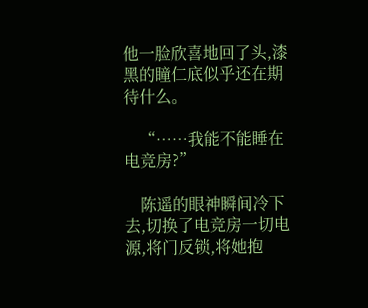他一脸欣喜地回了头,漆黑的瞳仁底似乎还在期待什么。

    “……我能不能睡在电竞房?”

    陈遥的眼神瞬间冷下去,切换了电竞房一切电源,将门反锁,将她抱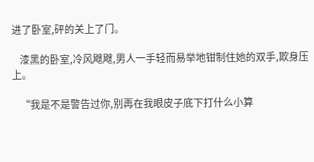进了卧室,砰的关上了门。

    漆黑的卧室,冷风飕飕,男人一手轻而易举地钳制住她的双手,欺身压上。

    “我是不是警告过你,别再在我眼皮子底下打什么小算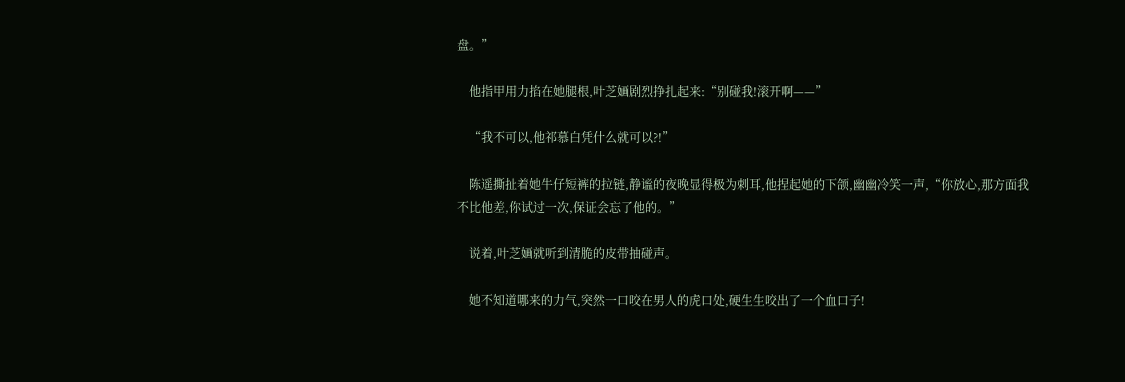盘。”

    他指甲用力掐在她腿根,叶芝婳剧烈挣扎起来:“别碰我!滚开啊——”

    “我不可以,他祁慕白凭什么就可以?!”

    陈遥撕扯着她牛仔短裤的拉链,静谧的夜晚显得极为刺耳,他捏起她的下颌,幽幽冷笑一声,“你放心,那方面我不比他差,你试过一次,保证会忘了他的。”

    说着,叶芝婳就听到清脆的皮带抽碰声。

    她不知道哪来的力气,突然一口咬在男人的虎口处,硬生生咬出了一个血口子!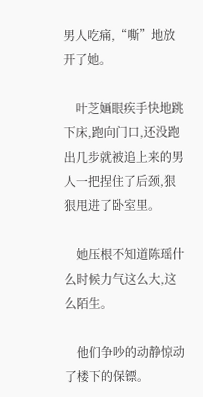男人吃痛,“嘶”地放开了她。

    叶芝婳眼疾手快地跳下床,跑向门口,还没跑出几步就被追上来的男人一把捏住了后颈,狠狠甩进了卧室里。

    她压根不知道陈瑶什么时候力气这么大,这么陌生。

    他们争吵的动静惊动了楼下的保镖。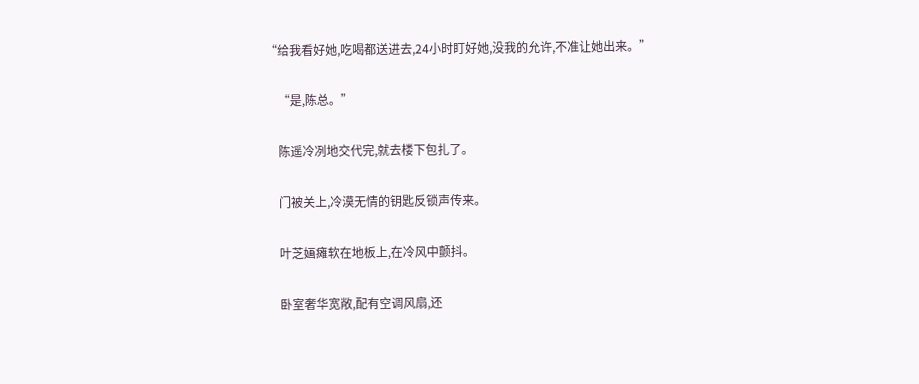“给我看好她,吃喝都送进去,24小时盯好她,没我的允许,不准让她出来。”

    “是,陈总。”

    陈遥冷冽地交代完,就去楼下包扎了。

    门被关上,冷漠无情的钥匙反锁声传来。

    叶芝婳瘫软在地板上,在冷风中颤抖。

    卧室奢华宽敞,配有空调风扇,还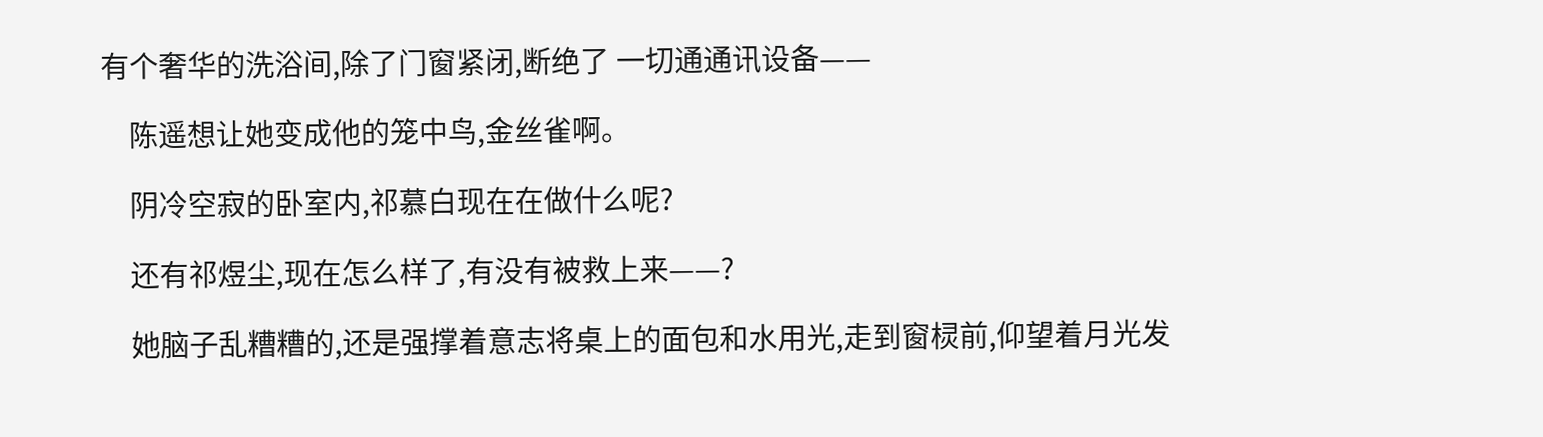有个奢华的洗浴间,除了门窗紧闭,断绝了 一切通通讯设备——

    陈遥想让她变成他的笼中鸟,金丝雀啊。

    阴冷空寂的卧室内,祁慕白现在在做什么呢?

    还有祁煜尘,现在怎么样了,有没有被救上来——?

    她脑子乱糟糟的,还是强撑着意志将桌上的面包和水用光,走到窗棂前,仰望着月光发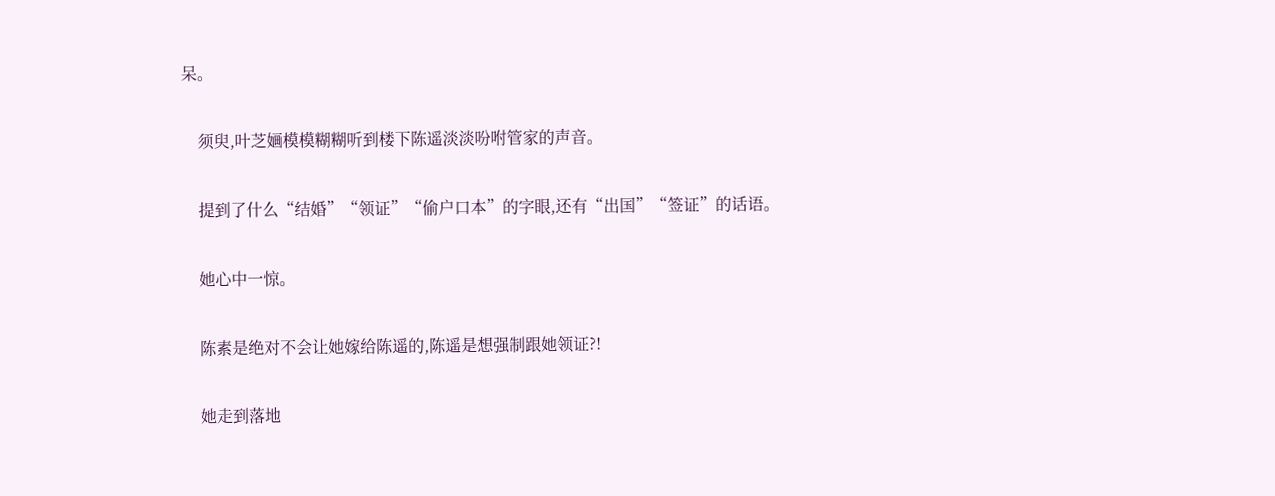呆。

    须臾,叶芝婳模模糊糊听到楼下陈遥淡淡吩咐管家的声音。

    提到了什么“结婚”“领证”“偷户口本”的字眼,还有“出国”“签证”的话语。

    她心中一惊。

    陈素是绝对不会让她嫁给陈遥的,陈遥是想强制跟她领证?!

    她走到落地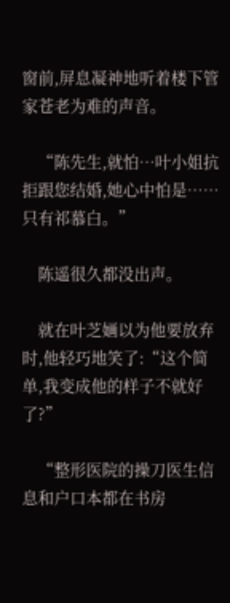窗前,屏息凝神地听着楼下管家苍老为难的声音。

    “陈先生,就怕…叶小姐抗拒跟您结婚,她心中怕是……只有祁慕白。”

    陈遥很久都没出声。

    就在叶芝婳以为他要放弃时,他轻巧地笑了:“这个简单,我变成他的样子不就好了?”

    “整形医院的操刀医生信息和户口本都在书房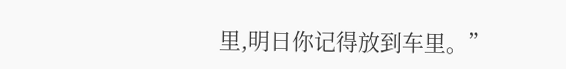里,明日你记得放到车里。”